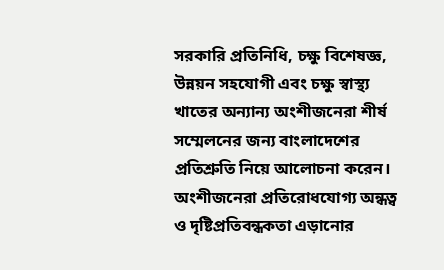সরকারি প্রতিনিধি, চক্ষু বিশেষজ্ঞ, উন্নয়ন সহযোগী এবং চক্ষু স্বাস্থ্য খাতের অন্যান্য অংশীজনেরা শীর্ষ সম্মেলনের জন্য বাংলাদেশের প্রতিশ্রুতি নিয়ে আলোচনা করেন। অংশীজনেরা প্রতিরোধযোগ্য অন্ধত্ব ও দৃষ্টিপ্রতিবন্ধকতা এড়ানোর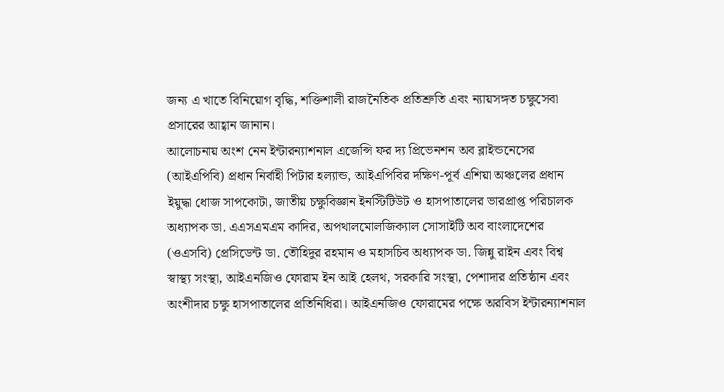জন্য এ খাতে বিনিয়োগ বৃদ্ধি, শক্তিশালী রাজনৈতিক প্রতিশ্রুতি এবং ন্যায়সঙ্গত চক্ষুসেবা প্রসারের আহ্বান জানান।
আলোচনায় অংশ নেন ইন্টারন্যাশনাল এজেন্সি ফর দ্য প্রিভেনশন অব ব্লাইন্ডনেসের (আইএপিবি) প্রধান নির্বাহী পিটার হল্যান্ড, আইএপিবির দক্ষিণ-পূর্ব এশিয়া অঞ্চলের প্রধান ইয়ুদ্ধা ধোজ সাপকোটা, জাতীয় চক্ষুবিজ্ঞান ইনস্টিটিউট ও হাসপাতালের ভারপ্রাপ্ত পরিচালক অধ্যাপক ডা. এএসএমএম কাদির, অপথালমোলজিক্যাল সোসাইটি অব বাংলাদেশের (ওএসবি) প্রেসিডেন্ট ডা. তৌহিদুর রহমান ও মহাসচিব অধ্যাপক ডা. জিন্নু রাইন এবং বিশ্ব স্বাস্থ্য সংস্থা, আইএনজিও ফোরাম ইন আই হেলথ, সরকারি সংস্থা, পেশাদার প্রতিষ্ঠান এবং অংশীদার চক্ষু হাসপাতালের প্রতিনিধিরা। আইএনজিও ফোরামের পক্ষে অরবিস ইন্টারন্যাশনাল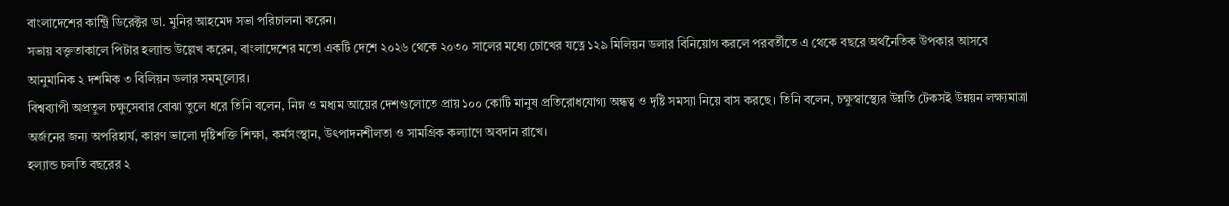বাংলাদেশের কান্ট্রি ডিরেক্টর ডা. মুনির আহমেদ সভা পরিচালনা করেন।
সভায় বক্তৃতাকালে পিটার হল্যান্ড উল্লেখ করেন, বাংলাদেশের মতো একটি দেশে ২০২৬ থেকে ২০৩০ সালের মধ্যে চোখের যত্নে ১২৯ মিলিয়ন ডলার বিনিয়োগ করলে পরবর্তীতে এ থেকে বছরে অর্থনৈতিক উপকার আসবে আনুমানিক ২ দশমিক ৩ বিলিয়ন ডলার সমমূল্যের।
বিশ্বব্যাপী অপ্রতুল চক্ষুসেবার বোঝা তুলে ধরে তিনি বলেন, নিম্ন ও মধ্যম আয়ের দেশগুলোতে প্রায় ১০০ কোটি মানুষ প্রতিরোধযোগ্য অন্ধত্ব ও দৃষ্টি সমস্যা নিয়ে বাস করছে। তিনি বলেন, চক্ষুস্বাস্থ্যের উন্নতি টেকসই উন্নয়ন লক্ষ্যমাত্রা অর্জনের জন্য অপরিহার্য, কারণ ভালো দৃষ্টিশক্তি শিক্ষা, কর্মসংস্থান, উৎপাদনশীলতা ও সামগ্রিক কল্যাণে অবদান রাখে।
হল্যান্ড চলতি বছরের ২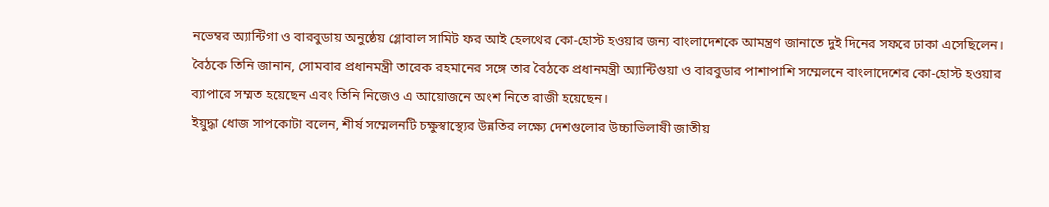নভেম্বর অ্যান্টিগা ও বারবুডায় অনুষ্ঠেয় গ্লোবাল সামিট ফর আই হেলথের কো-হোস্ট হওয়ার জন্য বাংলাদেশকে আমন্ত্রণ জানাতে দুই দিনের সফরে ঢাকা এসেছিলেন।
বৈঠকে তিনি জানান, সোমবার প্রধানমন্ত্রী তারেক রহমানের সঙ্গে তার বৈঠকে প্রধানমন্ত্রী অ্যান্টিগুয়া ও বারবুডার পাশাপাশি সম্মেলনে বাংলাদেশের কো-হোস্ট হওয়ার ব্যাপারে সম্মত হয়েছেন এবং তিনি নিজেও এ আয়োজনে অংশ নিতে রাজী হয়েছেন।
ইয়ুদ্ধা ধোজ সাপকোটা বলেন, শীর্ষ সম্মেলনটি চক্ষুস্বাস্থ্যের উন্নতির লক্ষ্যে দেশগুলোর উচ্চাভিলাষী জাতীয়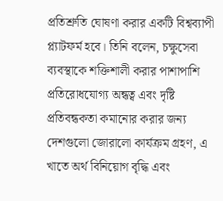প্রতিশ্রুতি ঘোষণা করার একটি বিশ্বব্যাপী প্ল্যাটফর্ম হবে। তিনি বলেন, চক্ষুসেবা ব্যবস্থাকে শক্তিশালী করার পাশাপাশি প্রতিরোধযোগ্য অন্ধত্ব এবং দৃষ্টি প্রতিবন্ধকতা কমানোর করার জন্য দেশগুলো জোরালো কার্যক্রম গ্রহণ, এ খাতে অর্থ বিনিয়োগ বৃদ্ধি এবং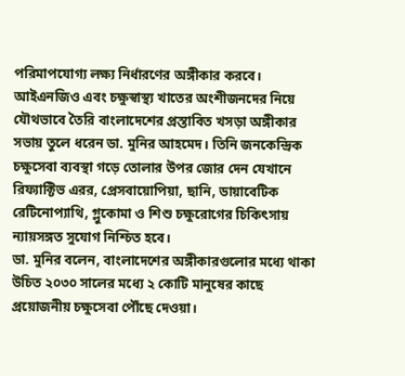পরিমাপযোগ্য লক্ষ্য নির্ধারণের অঙ্গীকার করবে।
আইএনজিও এবং চক্ষুস্বাস্থ্য খাতের অংশীজনদের নিয়ে যৌথভাবে তৈরি বাংলাদেশের প্রস্তাবিত খসড়া অঙ্গীকার সভায় তুলে ধরেন ডা. মুনির আহমেদ। তিনি জনকেন্দ্রিক চক্ষুসেবা ব্যবস্থা গড়ে তোলার উপর জোর দেন যেখানে রিফ্যাক্টিভ এরর, প্রেসবায়োপিয়া, ছানি, ডায়াবেটিক রেটিনোপ্যাথি, গ্লুকোমা ও শিশু চক্ষুরোগের চিকিৎসায় ন্যায়সঙ্গত সুযোগ নিশ্চিত হবে।
ডা. মুনির বলেন, বাংলাদেশের অঙ্গীকারগুলোর মধ্যে থাকা উচিত ২০৩০ সালের মধ্যে ২ কোটি মানুষের কাছে প্রয়োজনীয় চক্ষুসেবা পৌঁছে দেওয়া।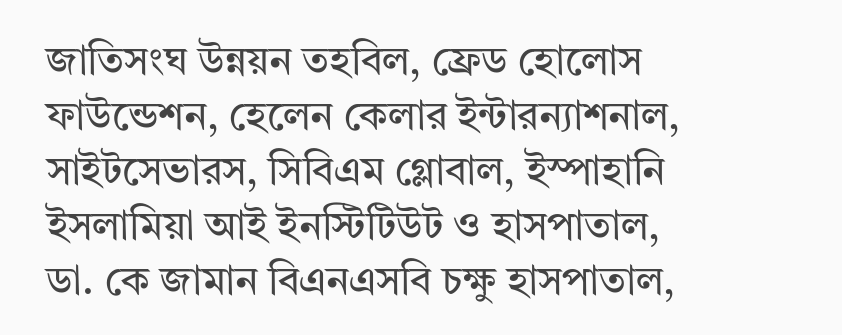জাতিসংঘ উন্নয়ন তহবিল, ফ্রেড হোলোস ফাউন্ডেশন, হেলেন কেলার ইন্টারন্যাশনাল, সাইটসেভারস, সিবিএম গ্লোবাল, ইস্পাহানি ইসলামিয়া আই ইনস্টিটিউট ও হাসপাতাল, ডা. কে জামান বিএনএসবি চক্ষু হাসপাতাল,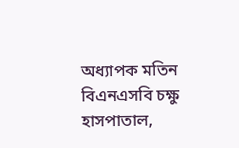অধ্যাপক মতিন বিএনএসবি চক্ষু হাসপাতাল,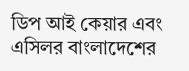ডিপ আই কেয়ার এবং এসিলর বাংলাদেশের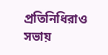প্রতিনিধিরাও সভায়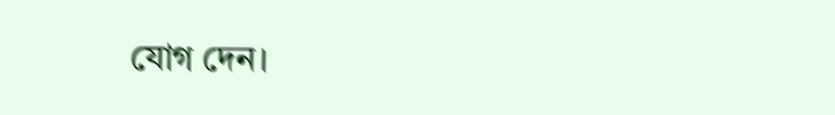যোগ দেন।